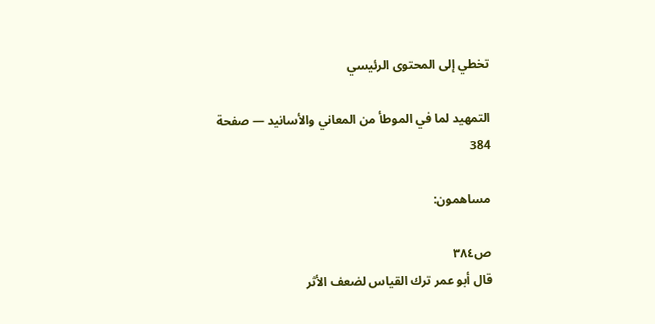تخطي إلى المحتوى الرئيسي

التمهيد لما في الموطأ من المعاني والأسانيد — صفحة 384

مساهمون:

ص٣٨٤
قال أبو عمر ترك القياس لضعف الأثر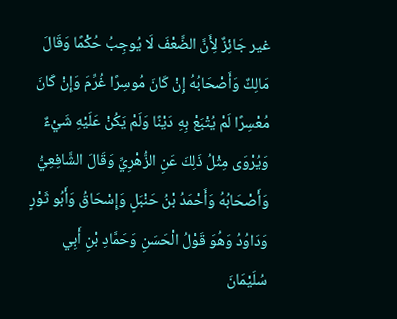غير جَائِزٌ لِأَنَّ الضَّعْفَ لَا يُوجِبُ حُكْمًا وَقَالَ مَالِكٌ وَأَصْحَابُهُ إِنْ كَانَ مُوسِرًا غُرِّمَ وَإِنْ كَانَ مُعْسِرًا لَمْ يُتْبَعْ بِهِ دَيْنًا وَلَمْ يَكُنْ عَلَيْهِ شَيْءٌ وَيُرْوَى مِثْلُ ذَلِكَ عَنِ الزُّهْرِيِّ وَقَالَ الشَّافِعِيُّ وَأَصْحَابُهُ وَأَحْمَدُ بْنُ حَنْبَلٍ وَإِسْحَاقُ وَأَبُو ثَوْرٍ وَدَاوُدُ وَهُوَ قَوْلُ الْحَسَنِ وَحَمَّادِ بْنِ أَبِي سُلَيْمَانَ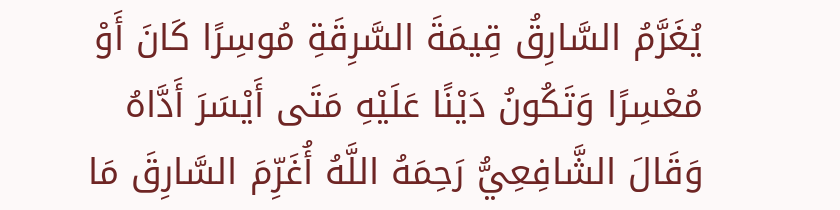يُغَرَّمُ السَّارِقُ قِيمَةَ السَّرِقَةِ مُوسِرًا كَانَ أَوْ مُعْسِرًا وَتَكُونُ دَيْنًا عَلَيْهِ مَتَى أَيْسَرَ أَدَّاهُ وَقَالَ الشَّافِعِيُّ رَحِمَهُ اللَّهُ أُغَرِّمَ السَّارِقَ مَا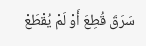سَرَقَ قُطِعَ أَوْ لَمْ يُقْطَعْ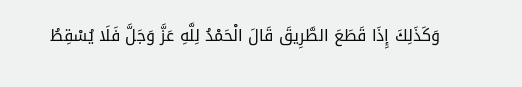وَكَذَلِكَ إِذَا قَطَعَ الطَّرِيقَ قَالَ الْحَمْدُ لِلَّهِ عَزَّ وَجَلَّ فَلَا يُسْقِطُ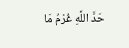حَدَّ اللَّهِ غُرْمُ مَا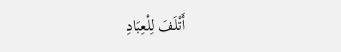أَتْلَفَ لِلْعِبَادِ